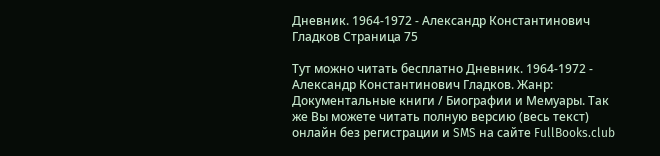Дневник. 1964-1972 - Александр Константинович Гладков Страница 75

Тут можно читать бесплатно Дневник. 1964-1972 - Александр Константинович Гладков. Жанр: Документальные книги / Биографии и Мемуары. Так же Вы можете читать полную версию (весь текст) онлайн без регистрации и SMS на сайте FullBooks.club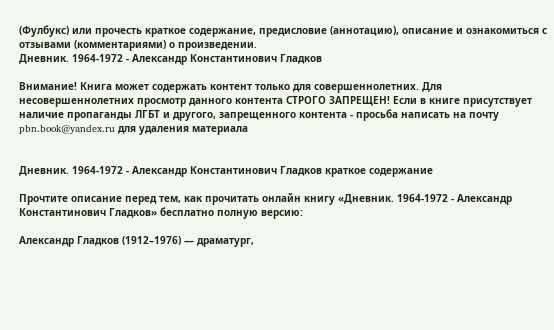(Фулбукс) или прочесть краткое содержание, предисловие (аннотацию), описание и ознакомиться с отзывами (комментариями) о произведении.
Дневник. 1964-1972 - Александр Константинович Гладков

Внимание! Книга может содержать контент только для совершеннолетних. Для несовершеннолетних просмотр данного контента СТРОГО ЗАПРЕЩЕН! Если в книге присутствует наличие пропаганды ЛГБТ и другого, запрещенного контента - просьба написать на почту pbn.book@yandex.ru для удаления материала


Дневник. 1964-1972 - Александр Константинович Гладков краткое содержание

Прочтите описание перед тем, как прочитать онлайн книгу «Дневник. 1964-1972 - Александр Константинович Гладков» бесплатно полную версию:

Александр Гладков (1912–1976) — драматург,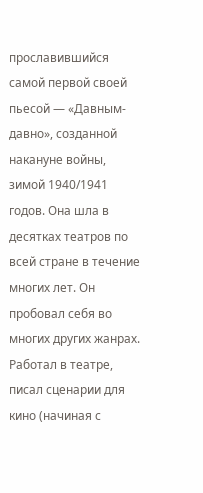прославившийся самой первой своей пьесой — «Давным-давно», созданной накануне войны, зимой 1940/1941 годов. Она шла в десятках театров по всей стране в течение многих лет. Он пробовал себя во многих других жанрах. Работал в театре, писал сценарии для кино (начиная с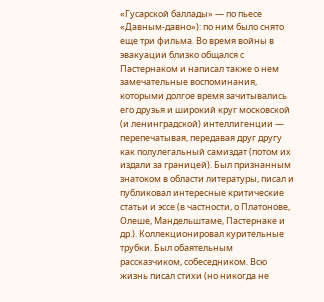«Гусарской баллады» — по пьесе «Давным-давно»): по ним было снято еще три фильма. Во время войны в эвакуации близко общался с Пастернаком и написал также о нем замечательные воспоминания, которыми долгое время зачитывались его друзья и широкий круг московской (и ленинградской) интеллигенции — перепечатывая, передавая друг другу как полулегальный самиздат (потом их издали за границей). Был признанным знатоком в области литературы, писал и публиковал интересные критические статьи и эссе (в частности, о Платонове, Олеше, Мандельштаме, Пастернаке и др.). Коллекционировал курительные трубки. Был обаятельным рассказчиком, собеседником. Всю жизнь писал стихи (но никогда не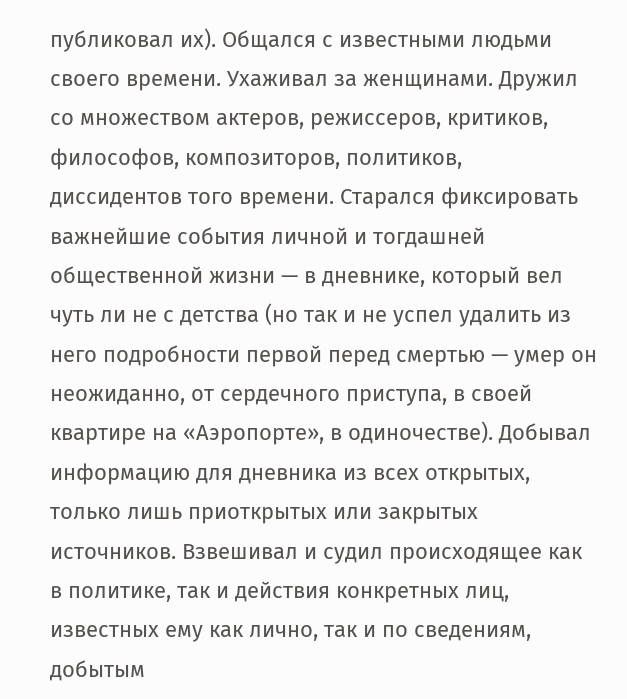публиковал их). Общался с известными людьми своего времени. Ухаживал за женщинами. Дружил со множеством актеров, режиссеров, критиков, философов, композиторов, политиков, диссидентов того времени. Старался фиксировать важнейшие события личной и тогдашней общественной жизни — в дневнике, который вел чуть ли не с детства (но так и не успел удалить из него подробности первой перед смертью — умер он неожиданно, от сердечного приступа, в своей квартире на «Аэропорте», в одиночестве). Добывал информацию для дневника из всех открытых, только лишь приоткрытых или закрытых источников. Взвешивал и судил происходящее как в политике, так и действия конкретных лиц, известных ему как лично, так и по сведениям, добытым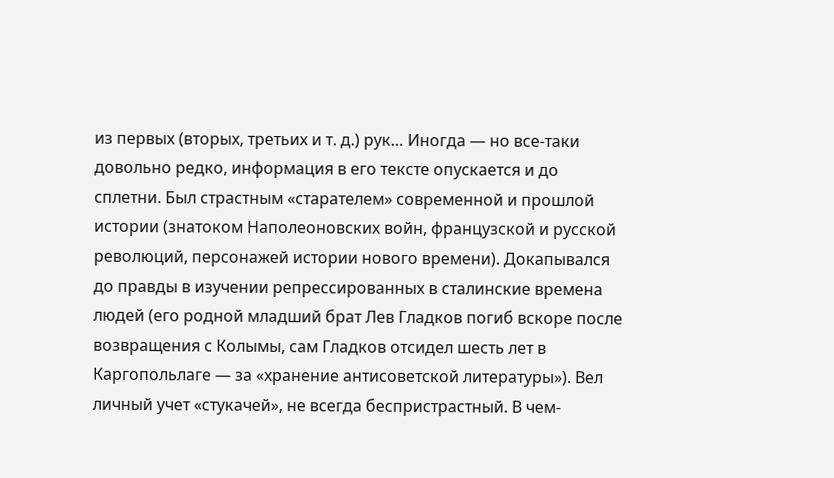из первых (вторых, третьих и т. д.) рук… Иногда — но все-таки довольно редко, информация в его тексте опускается и до сплетни. Был страстным «старателем» современной и прошлой истории (знатоком Наполеоновских войн, французской и русской революций, персонажей истории нового времени). Докапывался до правды в изучении репрессированных в сталинские времена людей (его родной младший брат Лев Гладков погиб вскоре после возвращения с Колымы, сам Гладков отсидел шесть лет в Каргопольлаге — за «хранение антисоветской литературы»). Вел личный учет «стукачей», не всегда беспристрастный. В чем-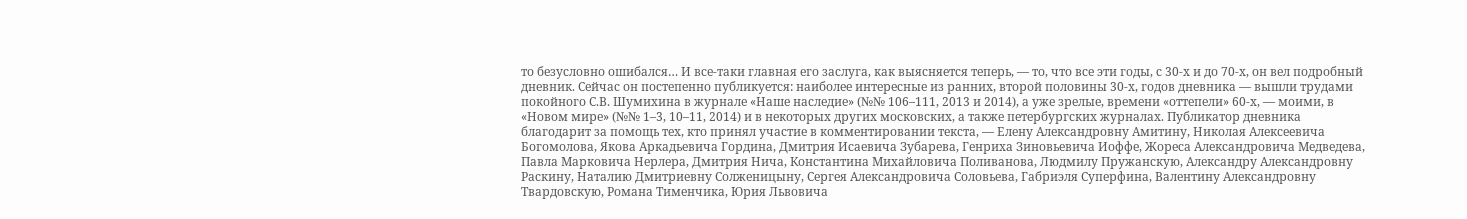то безусловно ошибался… И все-таки главная его заслуга, как выясняется теперь, — то, что все эти годы, с 30-х и до 70-х, он вел подробный дневник. Сейчас он постепенно публикуется: наиболее интересные из ранних, второй половины 30-х, годов дневника — вышли трудами покойного С.В. Шумихина в журнале «Наше наследие» (№№ 106–111, 2013 и 2014), а уже зрелые, времени «оттепели» 60-х, — моими, в «Новом мире» (№№ 1–3, 10–11, 2014) и в некоторых других московских, а также петербургских журналах. Публикатор дневника благодарит за помощь тех, кто принял участие в комментировании текста, — Елену Александровну Амитину, Николая Алексеевича Богомолова, Якова Аркадьевича Гордина, Дмитрия Исаевича Зубарева, Генриха Зиновьевича Иоффе, Жореса Александровича Медведева, Павла Марковича Нерлера, Дмитрия Нича, Константина Михайловича Поливанова, Людмилу Пружанскую, Александру Александровну Раскину, Наталию Дмитриевну Солженицыну, Сергея Александровича Соловьева, Габриэля Суперфина, Валентину Александровну Твардовскую, Романа Тименчика, Юрия Львовича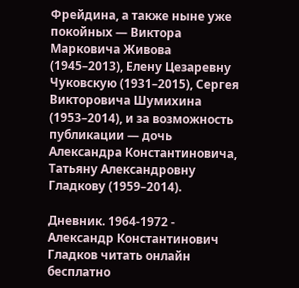Фрейдина, а также ныне уже покойных — Виктора Марковича Живова (1945–2013), Елену Цезаревну Чуковскую (1931–2015), Сергея Викторовича Шумихина (1953–2014), и за возможность публикации — дочь Александра Константиновича, Татьяну Александровну Гладкову (1959–2014).

Дневник. 1964-1972 - Александр Константинович Гладков читать онлайн бесплатно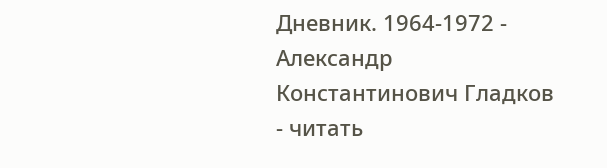Дневник. 1964-1972 - Александр Константинович Гладков - читать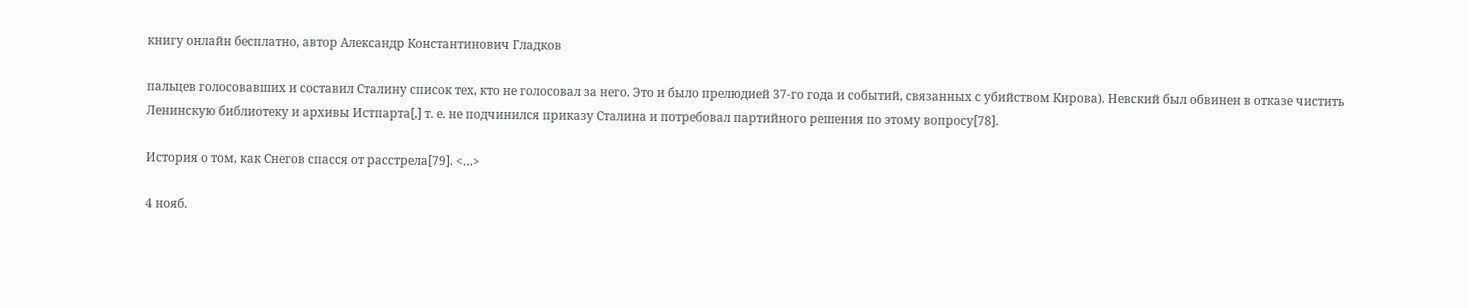книгу онлайн бесплатно, автор Александр Константинович Гладков

пальцев голосовавших и составил Сталину список тех, кто не голосовал за него. Это и было прелюдией 37-го года и событий, связанных с убийством Кирова). Невский был обвинен в отказе чистить Ленинскую библиотеку и архивы Истпарта[,] т. е. не подчинился приказу Сталина и потребовал партийного решения по этому вопросу[78].

История о том, как Снегов спасся от расстрела[79]. <…>

4 нояб.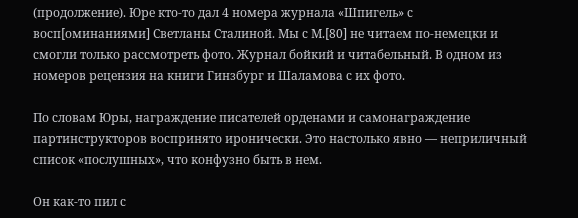(продолжение). Юре кто-то дал 4 номера журнала «Шпигель» с восп[оминаниями] Светланы Сталиной. Мы с М.[80] не читаем по-немецки и смогли только рассмотреть фото. Журнал бойкий и читабельный. В одном из номеров рецензия на книги Гинзбург и Шаламова с их фото.

По словам Юры, награждение писателей орденами и самонаграждение партинструкторов воспринято иронически. Это настолько явно — неприличный список «послушных», что конфузно быть в нем.

Он как-то пил с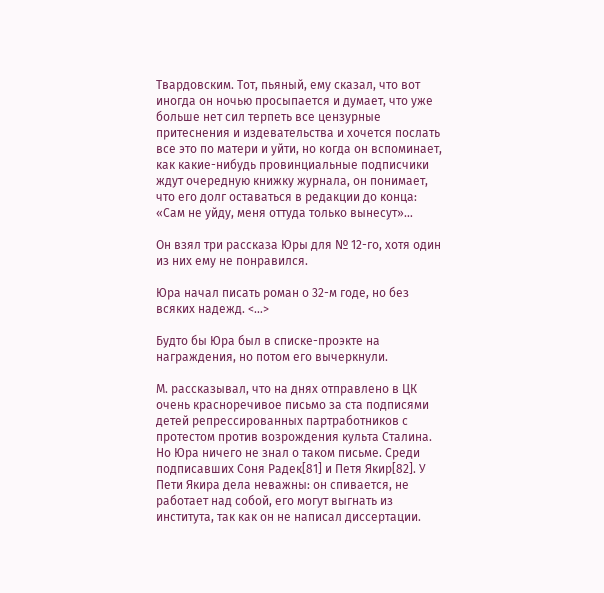Твардовским. Тот, пьяный, ему сказал, что вот иногда он ночью просыпается и думает, что уже больше нет сил терпеть все цензурные притеснения и издевательства и хочется послать все это по матери и уйти, но когда он вспоминает, как какие-нибудь провинциальные подписчики ждут очередную книжку журнала, он понимает, что его долг оставаться в редакции до конца: «Сам не уйду, меня оттуда только вынесут»…

Он взял три рассказа Юры для № 12-го, хотя один из них ему не понравился.

Юра начал писать роман о 32-м годе, но без всяких надежд. <…>

Будто бы Юра был в списке-проэкте на награждения, но потом его вычеркнули.

М. рассказывал, что на днях отправлено в ЦК очень красноречивое письмо за ста подписями детей репрессированных партработников с протестом против возрождения культа Сталина. Но Юра ничего не знал о таком письме. Среди подписавших Соня Радек[81] и Петя Якир[82]. У Пети Якира дела неважны: он спивается, не работает над собой, его могут выгнать из института, так как он не написал диссертации.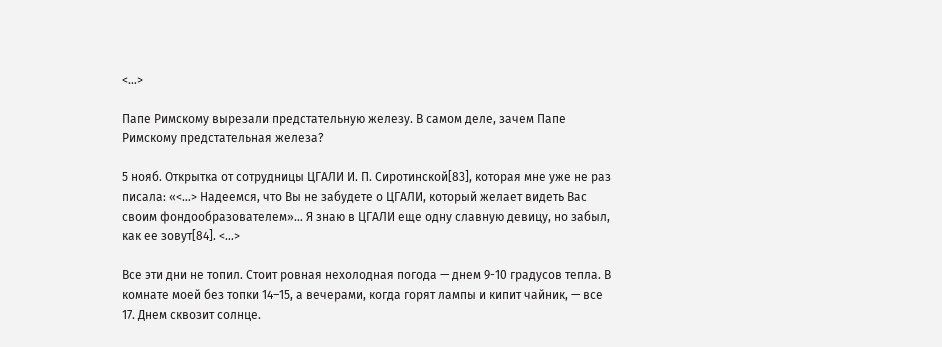<…>

Папе Римскому вырезали предстательную железу. В самом деле, зачем Папе Римскому предстательная железа?

5 нояб. Открытка от сотрудницы ЦГАЛИ И. П. Сиротинской[83], которая мне уже не раз писала: «<…> Надеемся, что Вы не забудете о ЦГАЛИ, который желает видеть Вас своим фондообразователем»… Я знаю в ЦГАЛИ еще одну славную девицу, но забыл, как ее зовут[84]. <…>

Все эти дни не топил. Стоит ровная нехолодная погода — днем 9-10 градусов тепла. В комнате моей без топки 14–15, а вечерами, когда горят лампы и кипит чайник, — все 17. Днем сквозит солнце.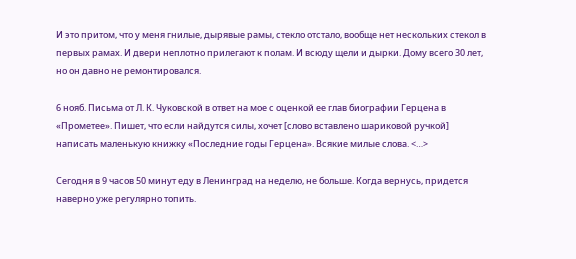И это притом, что у меня гнилые, дырявые рамы, стекло отстало, вообще нет нескольких стекол в первых рамах. И двери неплотно прилегают к полам. И всюду щели и дырки. Дому всего 30 лет, но он давно не ремонтировался.

6 нояб. Письма от Л. К. Чуковской в ответ на мое с оценкой ее глав биографии Герцена в «Прометее». Пишет, что если найдутся силы, хочет [слово вставлено шариковой ручкой] написать маленькую книжку «Последние годы Герцена». Всякие милые слова. <…>

Сегодня в 9 часов 50 минут еду в Ленинград на неделю, не больше. Когда вернусь, придется наверно уже регулярно топить.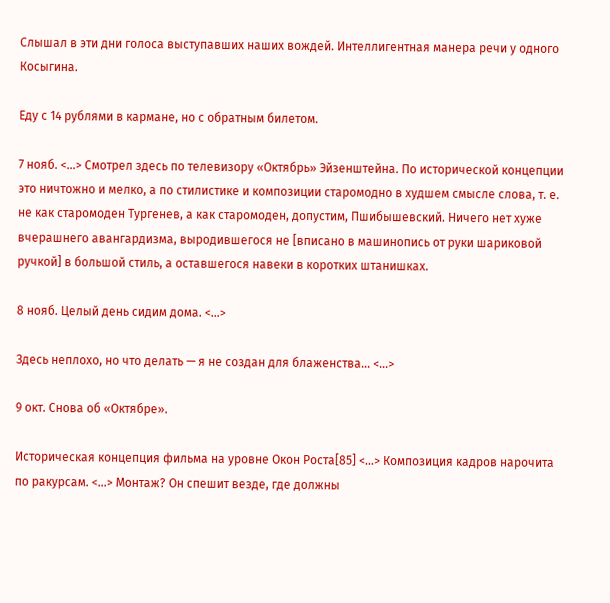Слышал в эти дни голоса выступавших наших вождей. Интеллигентная манера речи у одного Косыгина.

Еду с 14 рублями в кармане, но с обратным билетом.

7 нояб. <…> Смотрел здесь по телевизору «Октябрь» Эйзенштейна. По исторической концепции это ничтожно и мелко, а по стилистике и композиции старомодно в худшем смысле слова, т. е. не как старомоден Тургенев, а как старомоден, допустим, Пшибышевский. Ничего нет хуже вчерашнего авангардизма, выродившегося не [вписано в машинопись от руки шариковой ручкой] в большой стиль, а оставшегося навеки в коротких штанишках.

8 нояб. Целый день сидим дома. <…>

Здесь неплохо, но что делать — я не создан для блаженства… <…>

9 окт. Снова об «Октябре».

Историческая концепция фильма на уровне Окон Роста[85] <…> Композиция кадров нарочита по ракурсам. <…> Монтаж? Он спешит везде, где должны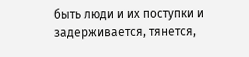быть люди и их поступки и задерживается, тянется,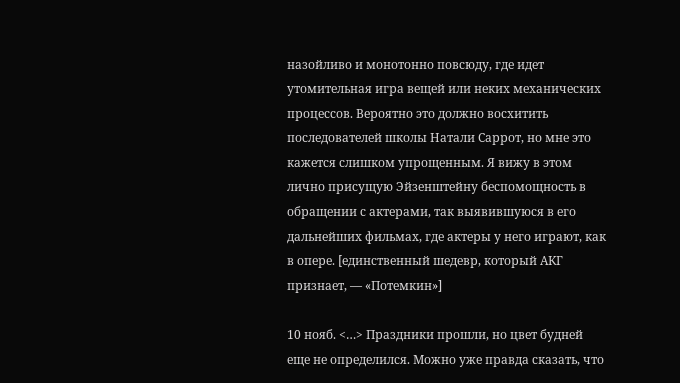назойливо и монотонно повсюду, где идет утомительная игра вещей или неких механических процессов. Вероятно это должно восхитить последователей школы Натали Саррот, но мне это кажется слишком упрощенным. Я вижу в этом лично присущую Эйзенштейну беспомощность в обращении с актерами, так выявившуюся в его дальнейших фильмах, где актеры у него играют, как в опере. [единственный шедевр, который АКГ признает, — «Потемкин»]

10 нояб. <…> Праздники прошли, но цвет будней еще не определился. Можно уже правда сказать, что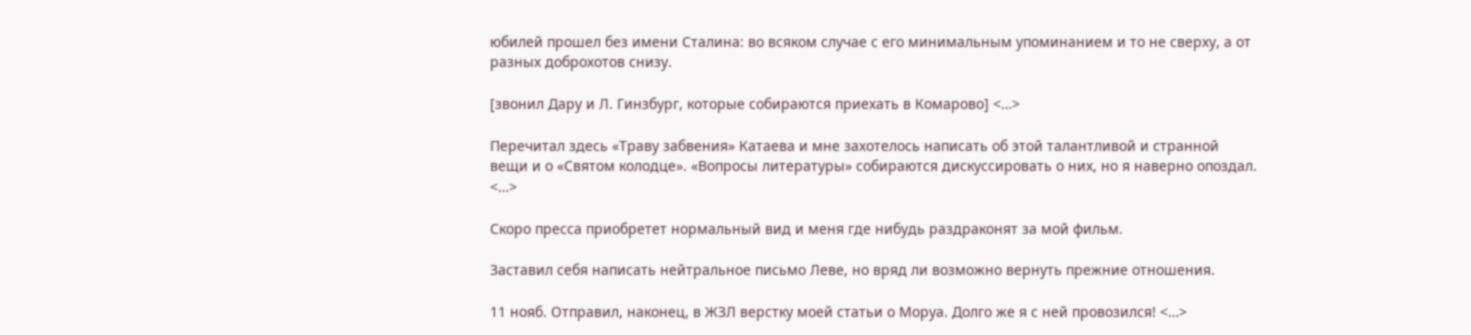юбилей прошел без имени Сталина: во всяком случае с его минимальным упоминанием и то не сверху, а от разных доброхотов снизу.

[звонил Дару и Л. Гинзбург, которые собираются приехать в Комарово] <…>

Перечитал здесь «Траву забвения» Катаева и мне захотелось написать об этой талантливой и странной вещи и о «Святом колодце». «Вопросы литературы» собираются дискуссировать о них, но я наверно опоздал. <…>

Скоро пресса приобретет нормальный вид и меня где нибудь раздраконят за мой фильм.

Заставил себя написать нейтральное письмо Леве, но вряд ли возможно вернуть прежние отношения.

11 нояб. Отправил, наконец, в ЖЗЛ верстку моей статьи о Моруа. Долго же я с ней провозился! <…>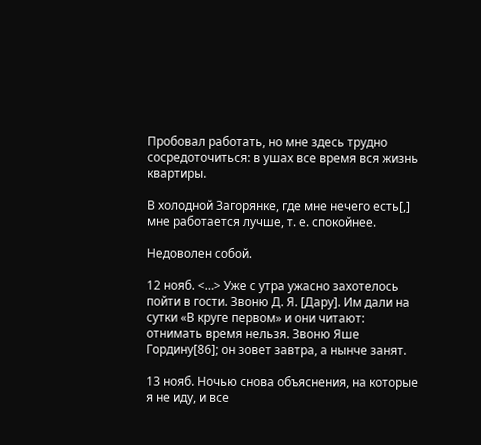Пробовал работать, но мне здесь трудно сосредоточиться: в ушах все время вся жизнь квартиры.

В холодной Загорянке, где мне нечего есть[,] мне работается лучше, т. е. спокойнее.

Недоволен собой.

12 нояб. <…> Уже с утра ужасно захотелось пойти в гости. Звоню Д. Я. [Дару]. Им дали на сутки «В круге первом» и они читают: отнимать время нельзя. Звоню Яше Гордину[86]; он зовет завтра, а нынче занят.

13 нояб. Ночью снова объяснения, на которые я не иду, и все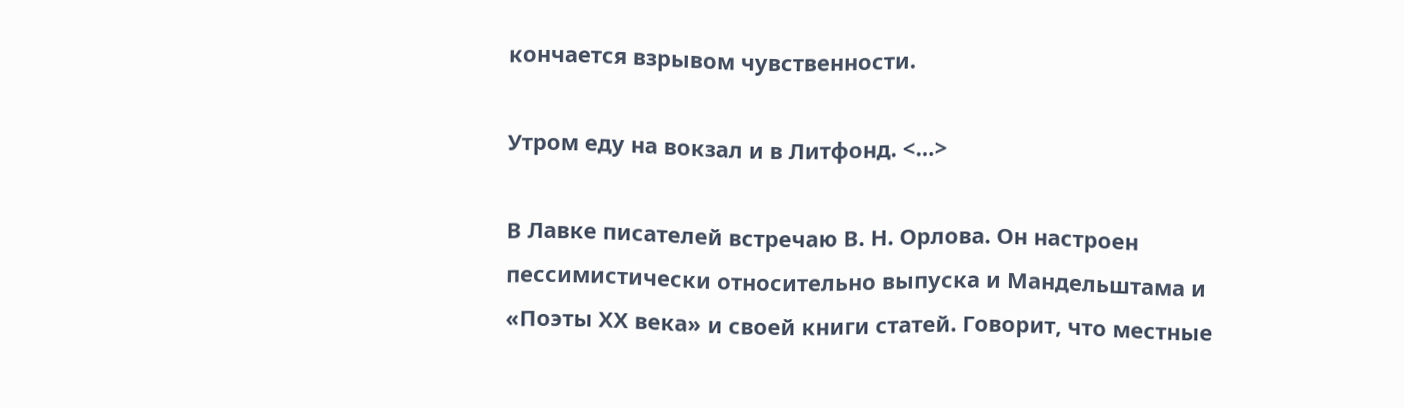кончается взрывом чувственности.

Утром еду на вокзал и в Литфонд. <…>

В Лавке писателей встречаю В. Н. Орлова. Он настроен пессимистически относительно выпуска и Мандельштама и «Поэты ХХ века» и своей книги статей. Говорит, что местные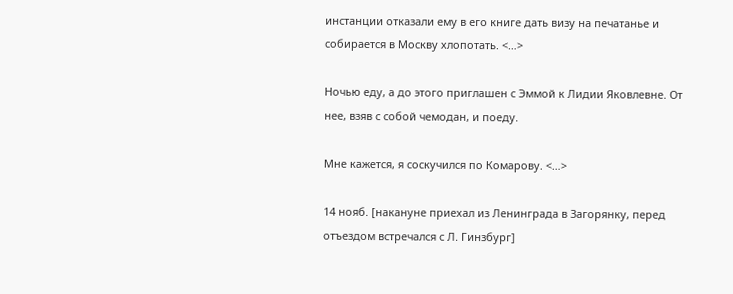инстанции отказали ему в его книге дать визу на печатанье и собирается в Москву хлопотать. <…>

Ночью еду, а до этого приглашен с Эммой к Лидии Яковлевне. От нее, взяв с собой чемодан, и поеду.

Мне кажется, я соскучился по Комарову. <…>

14 нояб. [накануне приехал из Ленинграда в Загорянку, перед отъездом встречался с Л. Гинзбург]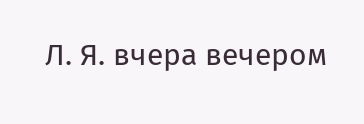Л. Я. вчера вечером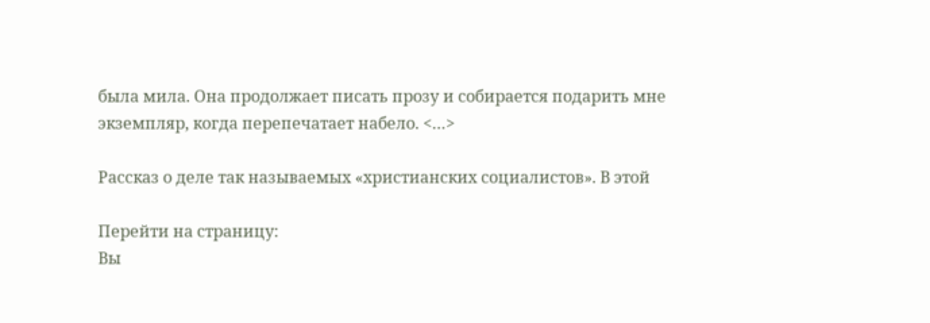была мила. Она продолжает писать прозу и собирается подарить мне экземпляр, когда перепечатает набело. <…>

Рассказ о деле так называемых «христианских социалистов». В этой

Перейти на страницу:
Вы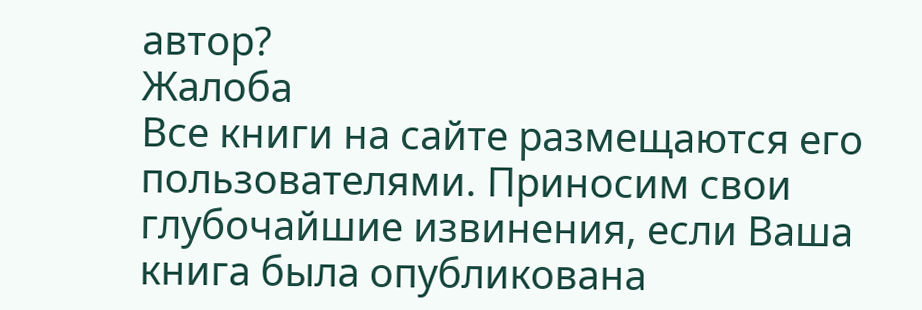автор?
Жалоба
Все книги на сайте размещаются его пользователями. Приносим свои глубочайшие извинения, если Ваша книга была опубликована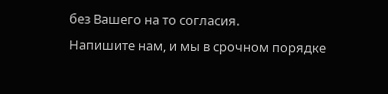без Вашего на то согласия.
Напишите нам, и мы в срочном порядке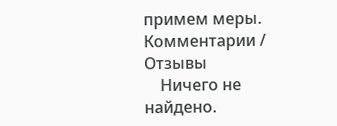примем меры.
Комментарии / Отзывы
    Ничего не найдено.